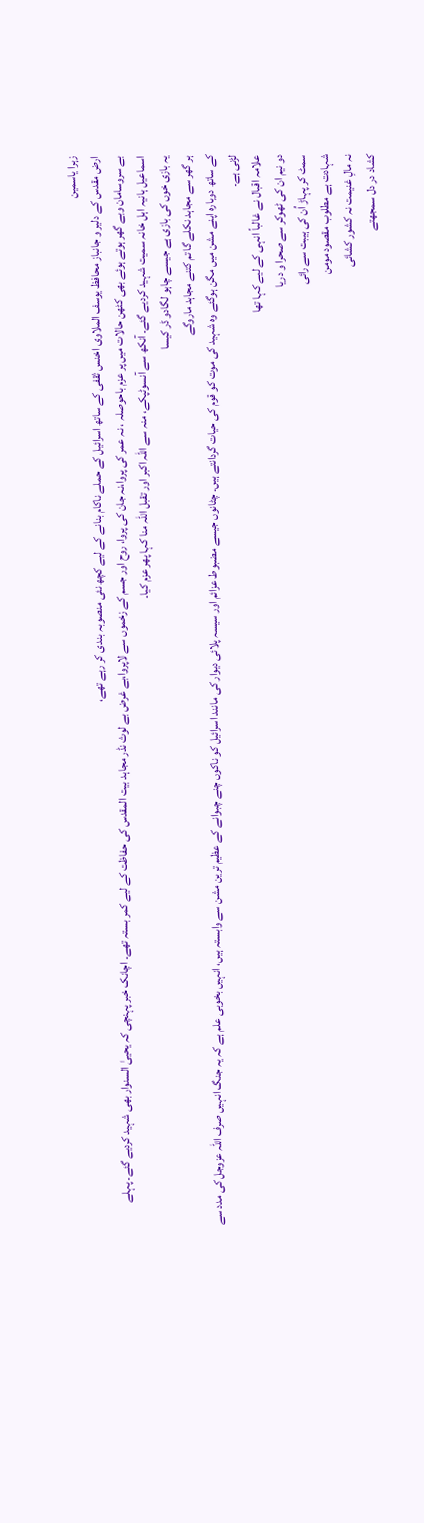زہرا یاسمین
ارض مقدس کے دلیر و جانباز محافظ یوسف الملاوی اخنس ثقفی کے ساتھ اسرائیل کے حملے ناکام بنانے کے لیے کچھ نئی منصوبہ بندی کر رہے تھے،
بے سروسامان وبے گھر ہوتے ہوئے بھی کٹھن حالات میں پر عزم باحوصلہ ، نہ عمر کی پروا،نہ جان کی پروا، روح اور جسم کے زخموں سے لاپروا،بے غرض بے لوث نڈر مجاہد بیت المقدس کی حفاظت کے لیے کمر بستہ تھے۔ اچانک خبر پہنچی کہ یحییٰ السنوار بھی شہید کردیے گئے۔ پہلے اسماعیل ہانیہ اہل خانہ سمیت شہید کردیے گئے۔ آنکھ سے آنسوٹپکے، منہ سے اللہ اکبر اور تقبل اللہ منا کہا پھر عزم کیا۔
یہ بازی خوں کی بازی ہے جیسے چاہو لگادو ڈر کیسا
ہر گھر سے مجاہد نکلے گا تم کتنے مجاہد ماروگے
کے ساتھ دوبارہ اپنے مشن میں مگن ہوگئے وہ شہید کی موت کو قوم کی حیات گردانتے ہیں۔ چٹانوں جیسے مضبوط عزائم اور سیسہ پلائی دیوار کی مانند اسرائیل کو ناکوں چنے چبوانے کے عظیم ترین مشن سے وابستہ ہیں، انہیں بخوبی علم ہے کہ یہ جنگ انہیں صرف اللہ عزوجل کی مدد سے لڑنی ہے۔
علامہ اقبال نے غالباً انہی کے لیے کہا تھا
دو نیم ان کی ٹھوکر سے صحرا و دریا
سمٹ کر پہاڑ اُن کی ہیبت سے رائی
شہادت ہے مطلوب مقصود مومن
نہ مالِ غنیمت نہ کشور کشائی
کشاد در دل سمجھتے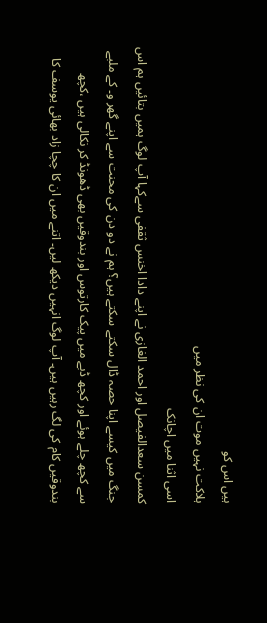ہیں اس کو
ہلاکت نہیں موت ان کی نظر میں
اسی اثنا میں اچانک
کمسن سعدالفیصل اور احمد الغازی نے اپنے دادا اخنس ثقفی سےکہا آپ لوگ ہمیں بتائیں ہم اس جنگ میں کیسے اپنا حصہ ڈال سکتے سکتے ہیں؟ ہم نے دو دن کی محنت سے اپنے گھر و۔ کے ملبے سے کچھ چلے ہوئے اور کچھ ڈبے میں پیک کارتوس اور بندوقیں بھی ڈھونڈ کر نکالی ہیں ،کچھ بندوقیں کام کی لگ رہیں ہیں۔ آپ لوگ انہیں دیکھ لیں۔ اتنے میں ان کا چچا زاد بھائی یوسف کا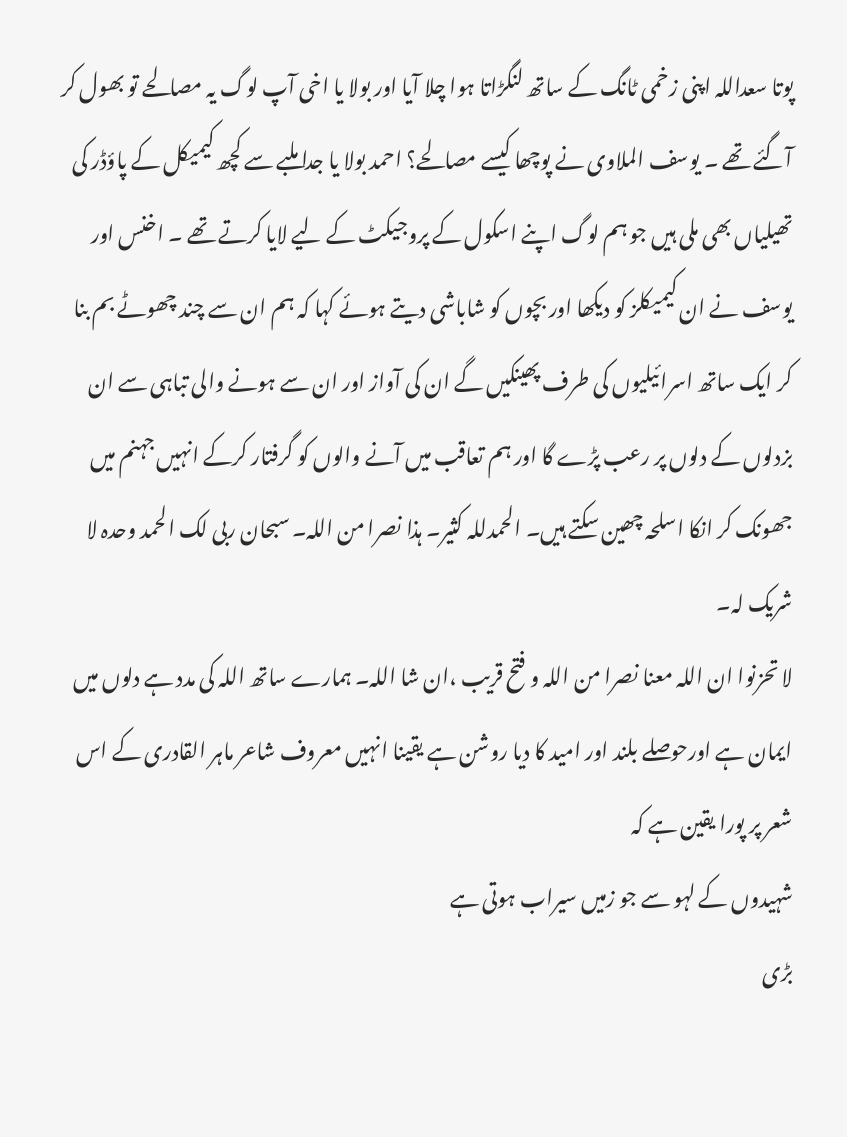پوتا سعداللہ اپنی زخمی ٹانگ کے ساتھ لنگڑاتا ہوا چلا آیا اور بولا یا اخی آپ لوگ یہ مصالحے تو بھول کر آگئے تھے ۔ یوسف الملاوی نے پوچھا کیسے مصالحے؟ احمد بولا یا جدا ملبے سے کچھ کیمیکل کے پاؤڈر کی تھیلیاں بھی ملی ہیں جو ہم لوگ اپنے اسکول کے پروجیکٹ کے لیے لایا کرتے تھے ۔ اخنس اور یوسف نے ان کیمیکلز کو دیکھا اور بچوں کو شاباشی دیتے ہوئے کہا کہ ہم ان سے چند چھوٹے بم بنا کر ایک ساتھ اسرائیلیوں کی طرف پھینکیں گے ان کی آواز اور ان سے ہونے والی تباہی سے ان بزدلوں کے دلوں پر رعب پڑے گا اور ہم تعاقب میں آنے والوں کو گرفتار کرکے انہیں جہنم میں جھونک کر انکا اسلحہ چھین سکتے ہیں۔ الحمدللہ کثیر۔ ہذا نصرا من اللہ۔ سبحان ربی لک الحمد وحدہ لا شریک لہ۔
لا تحزنوا ان اللہ معنا نصرا من اللہ و فتح قریب ،ان شا اللہ۔ ہمارے ساتھ اللہ کی مدد ہے دلوں میں ایمان ہے اورحوصلے بلند اور امید کا دیا روشن ہے یقینا انہیں معروف شاعر ماہر القادری کے اس شعر پر پورا یقین ہے کہ
شہیدوں کے لہو سے جو زمیں سیراب ہوتی ہے
بڑی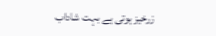زرخیز ہوتی ہے بہت شاداب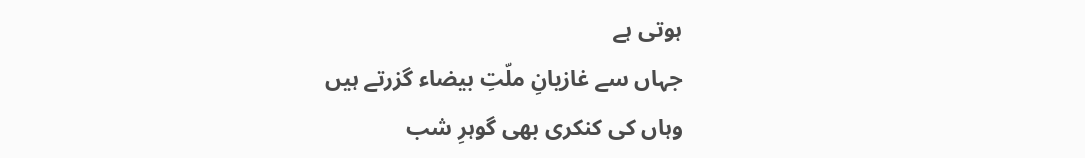ہوتی ہے
جہاں سے غازیانِ ملّتِ بیضاء گزرتے ہیں
وہاں کی کنکری بھی گوہرِ شب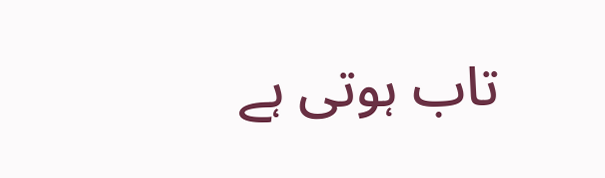تاب ہوتی ہے